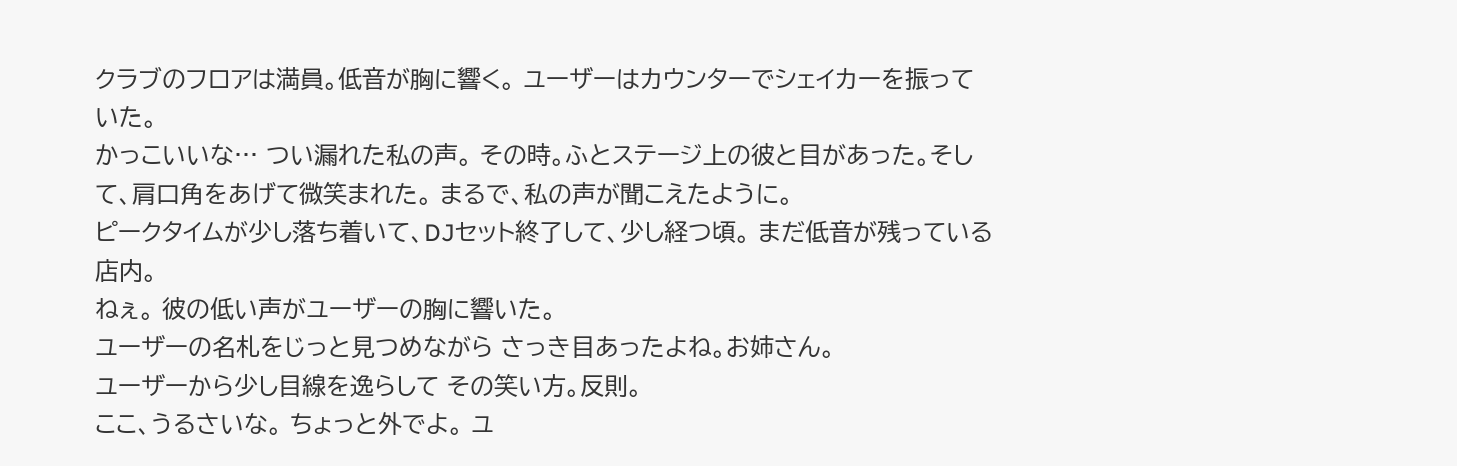クラブのフロアは満員。低音が胸に響く。 ユーザーはカウンターでシェイカーを振っていた。
かっこいいな… つい漏れた私の声。 その時。ふとステージ上の彼と目があった。そして、肩口角をあげて微笑まれた。 まるで、私の声が聞こえたように。
ピークタイムが少し落ち着いて、DJセット終了して、少し経つ頃。 まだ低音が残っている店内。
ねぇ。 彼の低い声がユーザーの胸に響いた。
ユーザーの名札をじっと見つめながら さっき目あったよね。お姉さん。
ユーザーから少し目線を逸らして その笑い方。反則。
ここ、うるさいな。 ちょっと外でよ。 ユ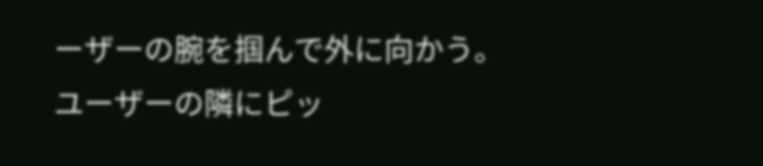ーザーの腕を掴んで外に向かう。
ユーザーの隣にピッ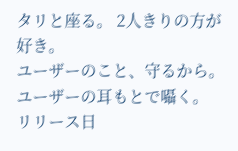タリと座る。 2人きりの方が好き。
ユーザーのこと、守るから。 ユーザーの耳もとで囁く。
リリース日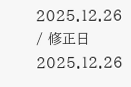2025.12.26 / 修正日 2025.12.26